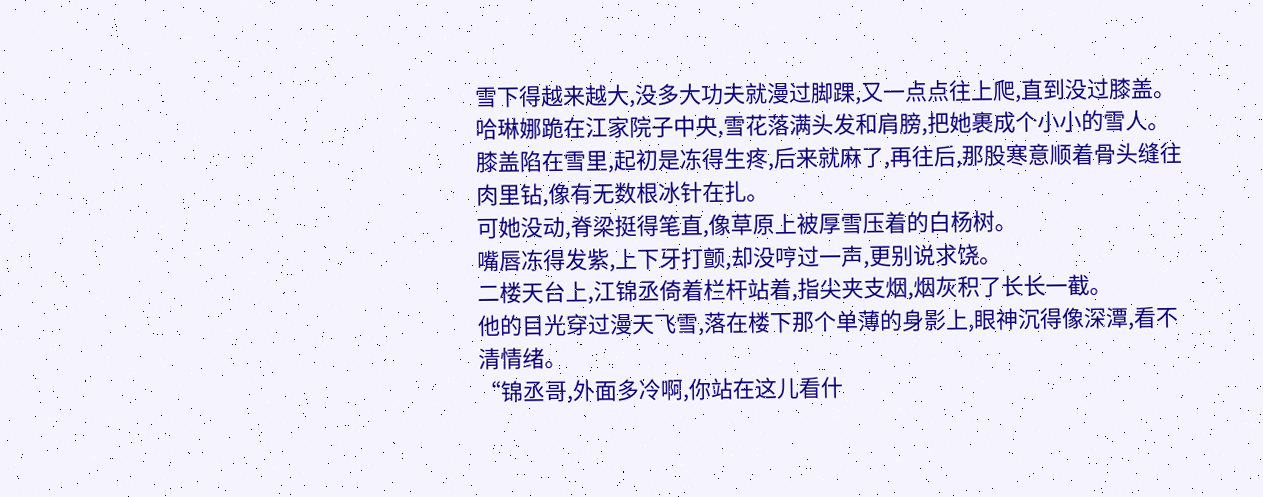雪下得越来越大,没多大功夫就漫过脚踝,又一点点往上爬,直到没过膝盖。
哈琳娜跪在江家院子中央,雪花落满头发和肩膀,把她裹成个小小的雪人。
膝盖陷在雪里,起初是冻得生疼,后来就麻了,再往后,那股寒意顺着骨头缝往肉里钻,像有无数根冰针在扎。
可她没动,脊梁挺得笔直,像草原上被厚雪压着的白杨树。
嘴唇冻得发紫,上下牙打颤,却没哼过一声,更别说求饶。
二楼天台上,江锦丞倚着栏杆站着,指尖夹支烟,烟灰积了长长一截。
他的目光穿过漫天飞雪,落在楼下那个单薄的身影上,眼神沉得像深潭,看不清情绪。
“锦丞哥,外面多冷啊,你站在这儿看什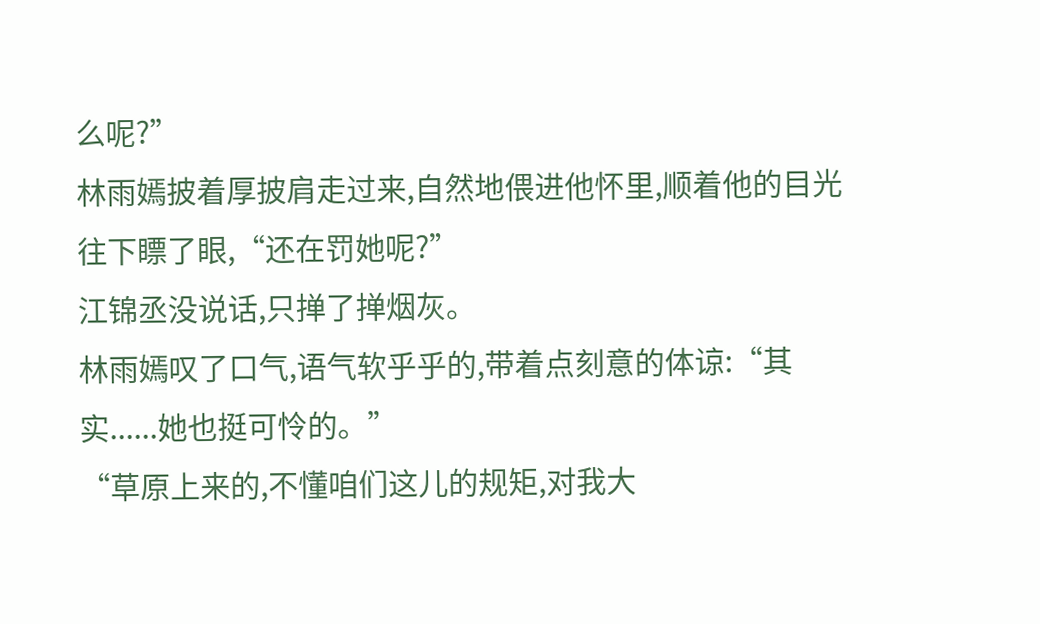么呢?”
林雨嫣披着厚披肩走过来,自然地偎进他怀里,顺着他的目光往下瞟了眼,“还在罚她呢?”
江锦丞没说话,只掸了掸烟灰。
林雨嫣叹了口气,语气软乎乎的,带着点刻意的体谅:“其实......她也挺可怜的。”
“草原上来的,不懂咱们这儿的规矩,对我大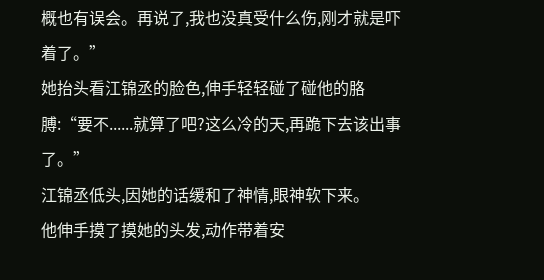概也有误会。再说了,我也没真受什么伤,刚才就是吓着了。”
她抬头看江锦丞的脸色,伸手轻轻碰了碰他的胳膊:“要不......就算了吧?这么冷的天,再跪下去该出事了。”
江锦丞低头,因她的话缓和了神情,眼神软下来。
他伸手摸了摸她的头发,动作带着安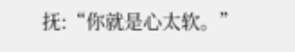抚:“你就是心太软。”